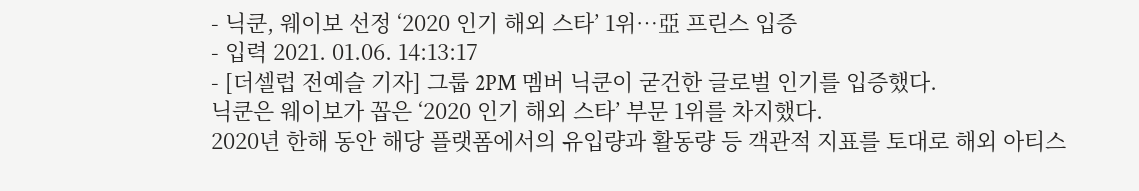- 닉쿤, 웨이보 선정 ‘2020 인기 해외 스타’ 1위…亞 프린스 입증
- 입력 2021. 01.06. 14:13:17
- [더셀럽 전예슬 기자] 그룹 2PM 멤버 닉쿤이 굳건한 글로벌 인기를 입증했다.
닉쿤은 웨이보가 꼽은 ‘2020 인기 해외 스타’ 부문 1위를 차지했다.
2020년 한해 동안 해당 플랫폼에서의 유입량과 활동량 등 객관적 지표를 토대로 해외 아티스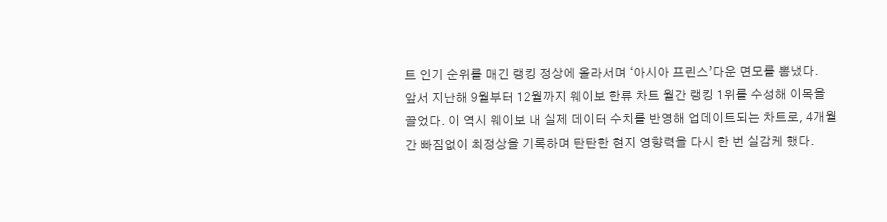트 인기 순위를 매긴 랭킹 정상에 올라서며 ‘아시아 프린스’다운 면모를 뽐냈다.
앞서 지난해 9월부터 12월까지 웨이보 한류 차트 월간 랭킹 1위를 수성해 이목을 끌었다. 이 역시 웨이보 내 실제 데이터 수치를 반영해 업데이트되는 차트로, 4개월간 빠짐없이 최정상을 기록하며 탄탄한 현지 영향력을 다시 한 번 실감케 했다.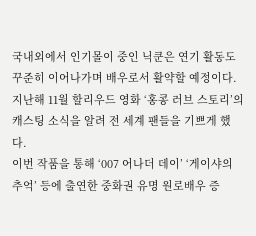국내외에서 인기몰이 중인 닉쿤은 연기 활동도 꾸준히 이어나가며 배우로서 활약할 예정이다.
지난해 11월 할리우드 영화 ‘홍콩 러브 스토리’의 캐스팅 소식을 알려 전 세계 팬들을 기쁘게 했다.
이번 작품을 통해 ‘007 어나더 데이’ ‘게이샤의 추억’ 등에 출연한 중화권 유명 원로배우 증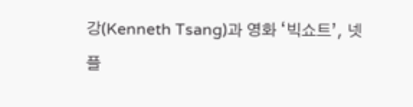강(Kenneth Tsang)과 영화 ‘빅쇼트’, 넷플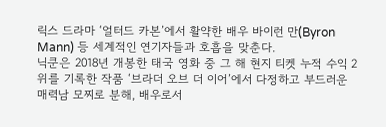릭스 드라마 ‘얼터드 카본’에서 활약한 배우 바이런 만(Byron Mann) 등 세계적인 연기자들과 호흡을 맞춘다.
닉쿤은 2018년 개봉한 태국 영화 중 그 해 현지 티켓 누적 수익 2위를 기록한 작품 ‘브라더 오브 더 이어’에서 다정하고 부드러운 매력남 모찌로 분해, 배우로서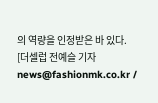의 역량을 인정받은 바 있다.
[더셀럽 전예슬 기자 news@fashionmk.co.kr /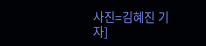사진=김혜진 기자]